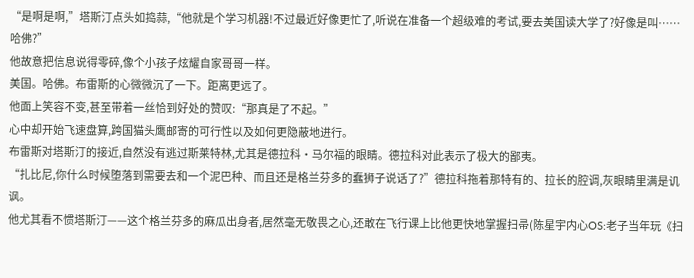“是啊是啊,”塔斯汀点头如捣蒜,“他就是个学习机器!不过最近好像更忙了,听说在准备一个超级难的考试,要去美国读大学了?好像是叫……哈佛?”
他故意把信息说得零碎,像个小孩子炫耀自家哥哥一样。
美国。哈佛。布雷斯的心微微沉了一下。距离更远了。
他面上笑容不变,甚至带着一丝恰到好处的赞叹:“那真是了不起。”
心中却开始飞速盘算,跨国猫头鹰邮寄的可行性以及如何更隐蔽地进行。
布雷斯对塔斯汀的接近,自然没有逃过斯莱特林,尤其是德拉科·马尔福的眼睛。德拉科对此表示了极大的鄙夷。
“扎比尼,你什么时候堕落到需要去和一个泥巴种、而且还是格兰芬多的蠢狮子说话了?”德拉科拖着那特有的、拉长的腔调,灰眼睛里满是讥讽。
他尤其看不惯塔斯汀——这个格兰芬多的麻瓜出身者,居然毫无敬畏之心,还敢在飞行课上比他更快地掌握扫帚(陈星宇内心OS:老子当年玩《扫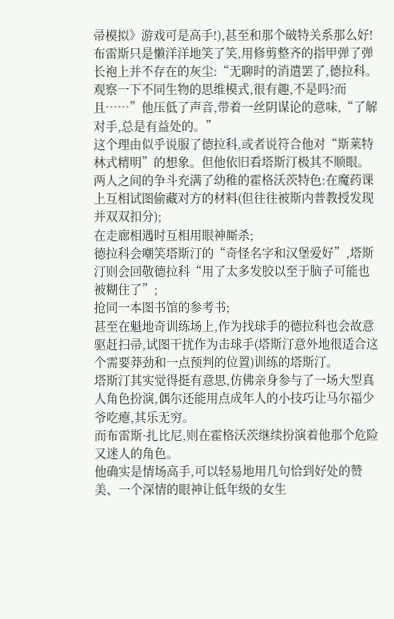帚模拟》游戏可是高手!),甚至和那个破特关系那么好!
布雷斯只是懒洋洋地笑了笑,用修剪整齐的指甲弹了弹长袍上并不存在的灰尘:“无聊时的消遣罢了,德拉科。观察一下不同生物的思维模式,很有趣,不是吗?而且……”他压低了声音,带着一丝阴谋论的意味,“了解对手,总是有益处的。”
这个理由似乎说服了德拉科,或者说符合他对“斯莱特林式精明”的想象。但他依旧看塔斯汀极其不顺眼。
两人之间的争斗充满了幼稚的霍格沃茨特色:在魔药课上互相试图偷藏对方的材料(但往往被斯内普教授发现并双双扣分);
在走廊相遇时互相用眼神厮杀;
德拉科会嘲笑塔斯汀的“奇怪名字和汉堡爱好”,塔斯汀则会回敬德拉科“用了太多发胶以至于脑子可能也被糊住了”;
抢同一本图书馆的参考书;
甚至在魁地奇训练场上,作为找球手的德拉科也会故意驱赶扫帚,试图干扰作为击球手(塔斯汀意外地很适合这个需要莽劲和一点预判的位置)训练的塔斯汀。
塔斯汀其实觉得挺有意思,仿佛亲身参与了一场大型真人角色扮演,偶尔还能用点成年人的小技巧让马尔福少爷吃瘪,其乐无穷。
而布雷斯·扎比尼,则在霍格沃茨继续扮演着他那个危险又迷人的角色。
他确实是情场高手,可以轻易地用几句恰到好处的赞美、一个深情的眼神让低年级的女生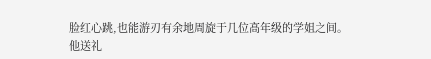脸红心跳,也能游刃有余地周旋于几位高年级的学姐之间。
他送礼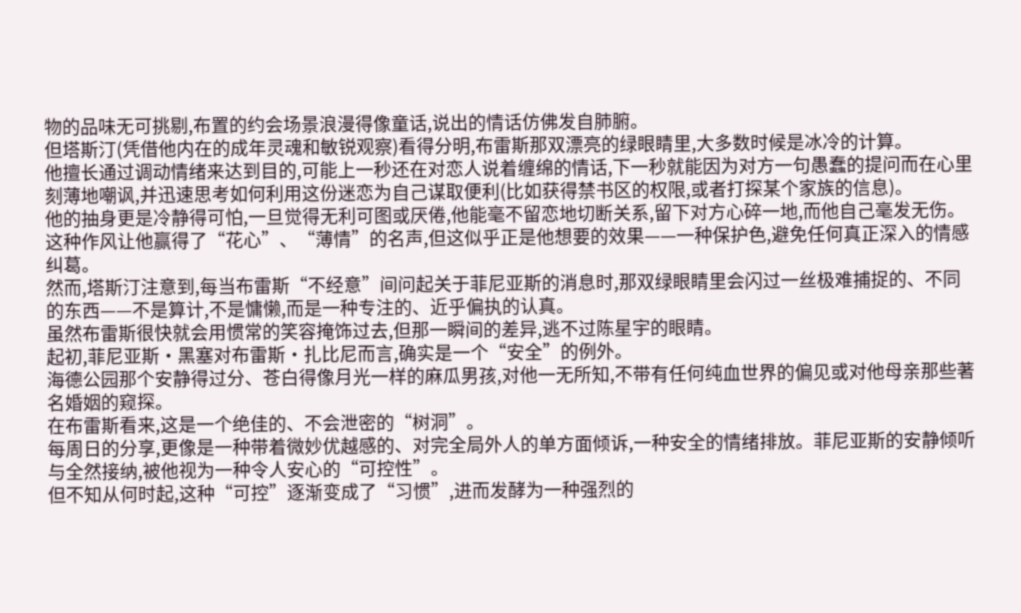物的品味无可挑剔,布置的约会场景浪漫得像童话,说出的情话仿佛发自肺腑。
但塔斯汀(凭借他内在的成年灵魂和敏锐观察)看得分明,布雷斯那双漂亮的绿眼睛里,大多数时候是冰冷的计算。
他擅长通过调动情绪来达到目的,可能上一秒还在对恋人说着缠绵的情话,下一秒就能因为对方一句愚蠢的提问而在心里刻薄地嘲讽,并迅速思考如何利用这份迷恋为自己谋取便利(比如获得禁书区的权限,或者打探某个家族的信息)。
他的抽身更是冷静得可怕,一旦觉得无利可图或厌倦,他能毫不留恋地切断关系,留下对方心碎一地,而他自己毫发无伤。
这种作风让他赢得了“花心”、“薄情”的名声,但这似乎正是他想要的效果——一种保护色,避免任何真正深入的情感纠葛。
然而,塔斯汀注意到,每当布雷斯“不经意”间问起关于菲尼亚斯的消息时,那双绿眼睛里会闪过一丝极难捕捉的、不同的东西——不是算计,不是慵懒,而是一种专注的、近乎偏执的认真。
虽然布雷斯很快就会用惯常的笑容掩饰过去,但那一瞬间的差异,逃不过陈星宇的眼睛。
起初,菲尼亚斯·黑塞对布雷斯·扎比尼而言,确实是一个“安全”的例外。
海德公园那个安静得过分、苍白得像月光一样的麻瓜男孩,对他一无所知,不带有任何纯血世界的偏见或对他母亲那些著名婚姻的窥探。
在布雷斯看来,这是一个绝佳的、不会泄密的“树洞”。
每周日的分享,更像是一种带着微妙优越感的、对完全局外人的单方面倾诉,一种安全的情绪排放。菲尼亚斯的安静倾听与全然接纳,被他视为一种令人安心的“可控性”。
但不知从何时起,这种“可控”逐渐变成了“习惯”,进而发酵为一种强烈的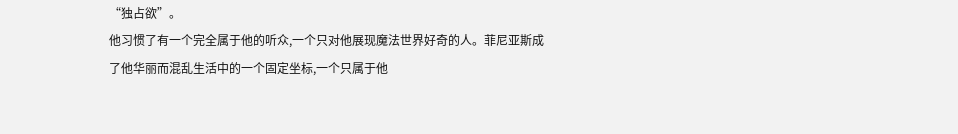“独占欲”。
他习惯了有一个完全属于他的听众,一个只对他展现魔法世界好奇的人。菲尼亚斯成了他华丽而混乱生活中的一个固定坐标,一个只属于他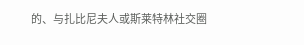的、与扎比尼夫人或斯莱特林社交圈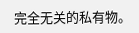完全无关的私有物。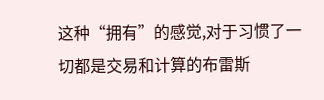这种“拥有”的感觉,对于习惯了一切都是交易和计算的布雷斯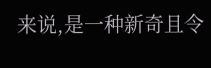来说,是一种新奇且令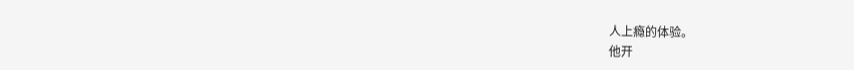人上瘾的体验。
他开